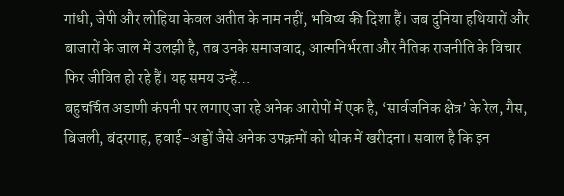गांधी, जेपी और लोहिया केवल अतीत के नाम नहीं, भविष्य की दिशा हैं। जब दुनिया हथियारों और बाजारों के जाल में उलझी है, तब उनके समाजवाद, आत्मनिर्भरता और नैतिक राजनीति के विचार फिर जीवित हो रहे हैं। यह समय उन्हें…
बहुचर्चित अडाणी कंपनी पर लगाए जा रहे अनेक आरोपों में एक है, ‘सार्वजनिक क्षेत्र’ के रेल, गैस, बिजली, बंदरगाह, हवाई-अड्डों जैसे अनेक उपक्रमों को थोक में खरीदना। सवाल है कि इन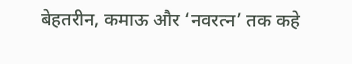बेहतरीन, कमाऊ और ‘नवरत्न’ तक कहे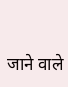जाने वाले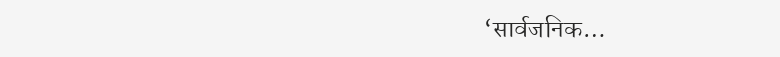‘सार्वजनिक…